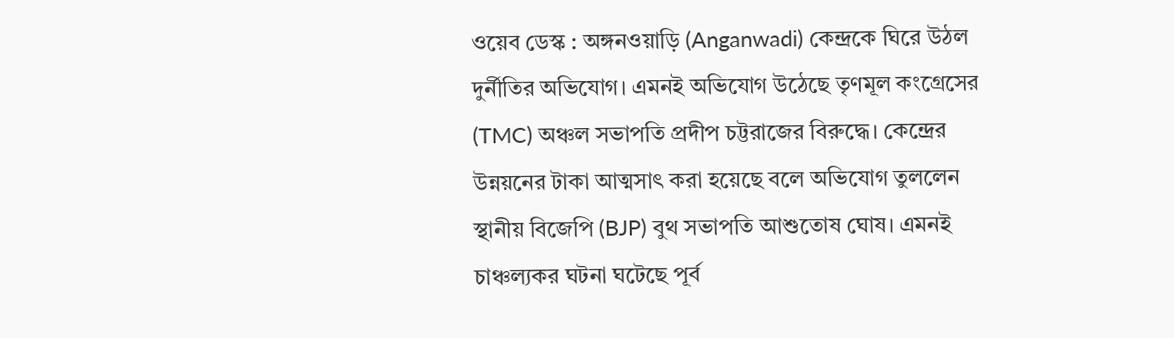ওয়েব ডেস্ক : অঙ্গনওয়াড়ি (Anganwadi) কেন্দ্রকে ঘিরে উঠল দুর্নীতির অভিযোগ। এমনই অভিযোগ উঠেছে তৃণমূল কংগ্রেসের (TMC) অঞ্চল সভাপতি প্রদীপ চট্টরাজের বিরুদ্ধে। কেন্দ্রের উন্নয়নের টাকা আত্মসাৎ করা হয়েছে বলে অভিযোগ তুললেন স্থানীয় বিজেপি (BJP) বুথ সভাপতি আশুতোষ ঘোষ। এমনই চাঞ্চল্যকর ঘটনা ঘটেছে পূর্ব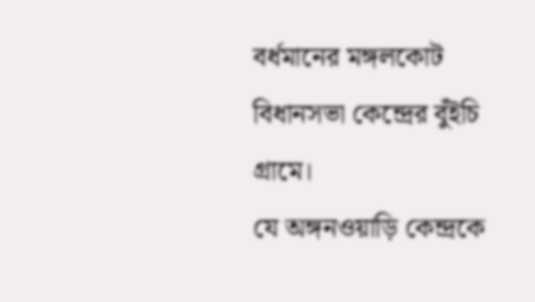বর্ধমানের মঙ্গলকোট বিধানসভা কেন্দ্রের বুঁইচি গ্রামে।
যে অঙ্গনওয়াড়ি কেন্দ্রকে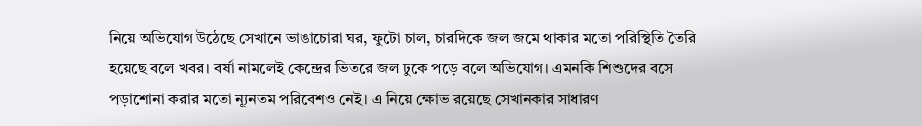নিয়ে অভিযোগ উঠেছে সেখানে ভাঙাচোরা ঘর, ফুটো চাল, চারদিকে জল জমে থাকার মতো পরিস্থিতি তৈরি হয়েছে বলে খবর। বর্ষা নামলেই কেন্দ্রের ভিতরে জল ঢুকে পড়ে বলে অভিযোগ। এমনকি শিশুদের বসে পড়াশোনা করার মতো ন্যূনতম পরিবেশও নেই। এ নিয়ে ক্ষোভ রয়েছে সেখানকার সাধারণ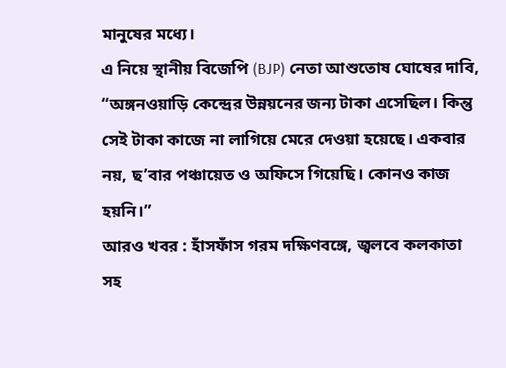মানুষের মধ্যে।
এ নিয়ে স্থানীয় বিজেপি (BJP) নেতা আশুতোষ ঘোষের দাবি, “অঙ্গনওয়াড়ি কেন্দ্রের উন্নয়নের জন্য টাকা এসেছিল। কিন্তু সেই টাকা কাজে না লাগিয়ে মেরে দেওয়া হয়েছে। একবার নয়, ছ’বার পঞ্চায়েত ও অফিসে গিয়েছি। কোনও কাজ হয়নি।”
আরও খবর : হাঁসফাঁস গরম দক্ষিণবঙ্গে, জ্বলবে কলকাতা সহ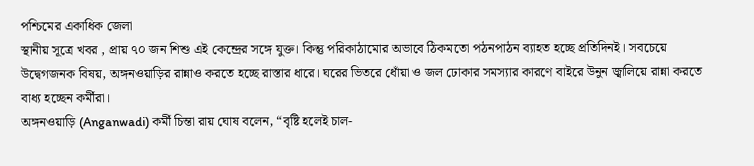পশ্চিমের একাধিক জেলা
স্থানীয় সূত্রে খবর , প্রায় ৭০ জন শিশু এই কেন্দ্রের সঙ্গে যুক্ত। কিন্তু পরিকাঠামোর অভাবে ঠিকমতো পঠনপাঠন ব্যাহত হচ্ছে প্রতিদিনই। সবচেয়ে উদ্বেগজনক বিষয়, অঙ্গনওয়াড়ির রান্নাও করতে হচ্ছে রাস্তার ধারে। ঘরের ভিতরে ধোঁয়া ও জল ঢোকার সমস্যার কারণে বাইরে উনুন জ্বালিয়ে রান্না করতে বাধ্য হচ্ছেন কর্মীরা।
অঙ্গনওয়াড়ি (Anganwadi) কর্মী চিন্তা রায় ঘোষ বলেন, “বৃষ্টি হলেই চাল-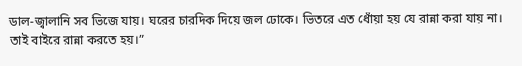ডাল-জ্বালানি সব ভিজে যায়। ঘরের চারদিক দিয়ে জল ঢোকে। ভিতরে এত ধোঁয়া হয় যে রান্না করা যায় না। তাই বাইরে রান্না করতে হয়।”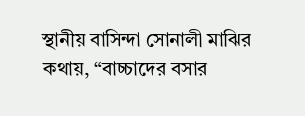স্থানীয় বাসিন্দা সোনালী মাঝির কথায়, “বাচ্চাদের বসার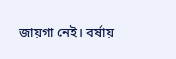জায়গা নেই। বর্ষায়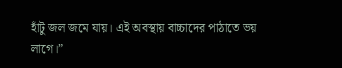হাঁটু জল জমে যায়। এই অবস্থায় বাচ্চাদের পাঠাতে ভয় লাগে।”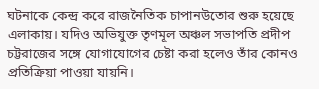ঘটনাকে কেন্দ্র করে রাজনৈতিক চাপানউতোর শুরু হয়েছে এলাকায়। যদিও অভিযুক্ত তৃণমূল অঞ্চল সভাপতি প্রদীপ চট্টরাজের সঙ্গে যোগাযোগের চেষ্টা করা হলেও তাঁর কোনও প্রতিক্রিয়া পাওয়া যায়নি।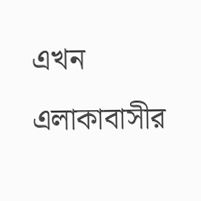এখন এলাকাবাসীর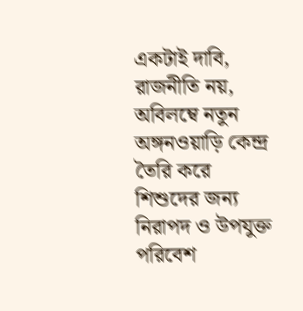একটাই দাবি, রাজনীতি নয়, অবিলম্বে নতুন অঙ্গনওয়াড়ি কেন্দ্র তৈরি করে শিশুদের জন্য নিরাপদ ও উপযুক্ত পরিবেশ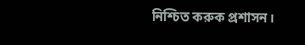নিশ্চিত করুক প্রশাসন।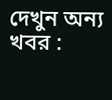দেখুন অন্য খবর :